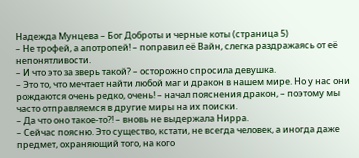Надежда Мунцева – Бог Доброты и черные коты (страница 5)
– Не трофей, а апотропей! – поправил её Вайн, слегка раздражаясь от её непонятливости.
– И что это за зверь такой? – осторожно спросила девушка.
– Это то, что мечтает найти любой маг и дракон в нашем мире. Но у нас они рождаются очень редко, очень! – начал пояснения дракон, – поэтому мы часто отправляемся в другие миры на их поиски.
– Да что оно такое-то?! – вновь не выдержала Нирра.
– Сейчас поясню. Это существо, кстати, не всегда человек, а иногда даже предмет, охраняющий того, на кого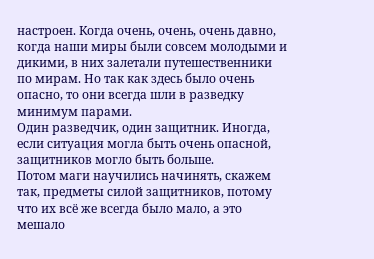настроен. Когда очень, очень, очень давно, когда наши миры были совсем молодыми и дикими, в них залетали путешественники по мирам. Но так как здесь было очень опасно, то они всегда шли в разведку минимум парами.
Один разведчик, один защитник. Иногда, если ситуация могла быть очень опасной, защитников могло быть больше.
Потом маги научились начинять, скажем так, предметы силой защитников, потому что их всё же всегда было мало, а это мешало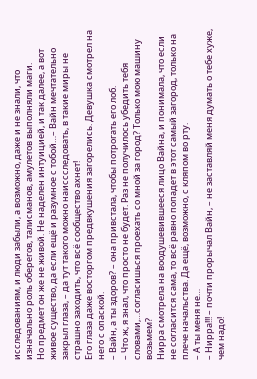исследованиям, и люди забыли, а возможно, даже и не знали, что изначально роль оберегов, талисманов, амулетов выполняли маги.
Но предмет он же не живой. Не наделен интуицией, и так далее, а вот живое существо, да если ещё и разумное с тобой…– Вайн мечтательно закрыл глаза, – да тут такого можно наиссследовать, в такие миры не страшно заходить, что всё сообщество ахнет!
Его глаза даже восторгом предвкушения загорелись. Девушка смотрел на него с опаской.
– Вайн, а ты здоров? – она привстала, чтобы потрогать его лоб.
– Что ж, я знал, что просто не будет. Раз не получилось убедить тебя словами,…согласишься проехать со мной за город? Только мою машину возьмем?
Нирра смотрела на воодушевившееся лицо Вайна, и понимала, что если не согласится сама, то всё равно попадет в этот самый загород, только на плече начальства. Да ещё, возможно, с кляпом во рту.
– А ты меня не…
– Нирра!!! – почти прорычал Вайн, – не заставляй меня думать о тебе хуже, чем надо!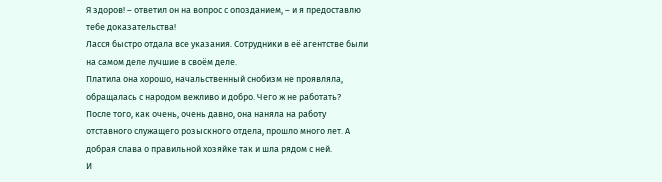Я здоров! – ответил он на вопрос с опозданием, – и я предоставлю тебе доказательства!
Ласся быстро отдала все указания. Сотрудники в её агентстве были на самом деле лучшие в своём деле.
Платила она хорошо, начальственный снобизм не проявляла, обращалась с народом вежливо и добро. Чего ж не работать?
После того, как очень, очень давно, она наняла на работу отставного служащего розыскного отдела, прошло много лет. А добрая слава о правильной хозяйке так и шла рядом с ней.
И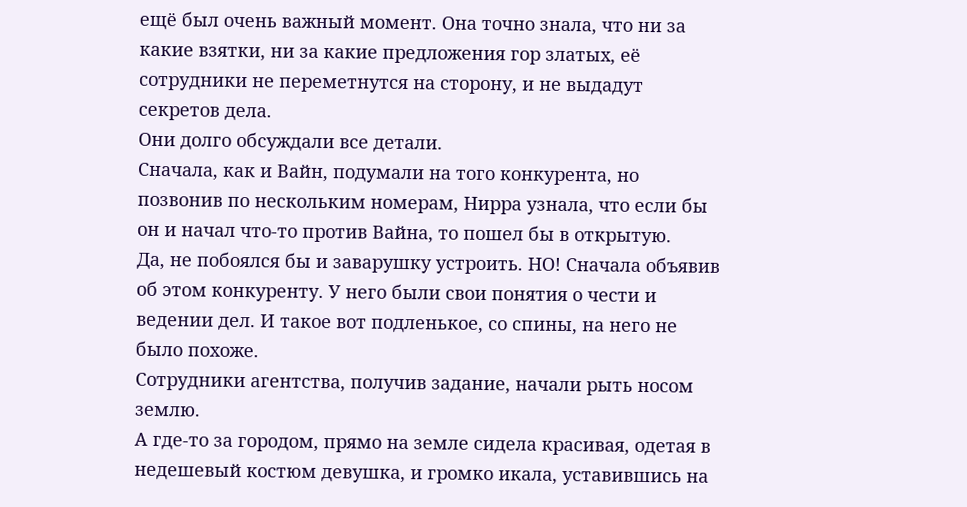ещё был очень важный момент. Она точно знала, что ни за какие взятки, ни за какие предложения гор златых, её сотрудники не переметнутся на сторону, и не выдадут секретов дела.
Они долго обсуждали все детали.
Сначала, как и Вайн, подумали на того конкурента, но позвонив по нескольким номерам, Нирра узнала, что если бы он и начал что-то против Вайна, то пошел бы в открытую.
Да, не побоялся бы и заварушку устроить. НО! Сначала объявив об этом конкуренту. У него были свои понятия о чести и ведении дел. И такое вот подленькое, со спины, на него не было похоже.
Сотрудники агентства, получив задание, начали рыть носом землю.
А где-то за городом, прямо на земле сидела красивая, одетая в недешевый костюм девушка, и громко икала, уставившись на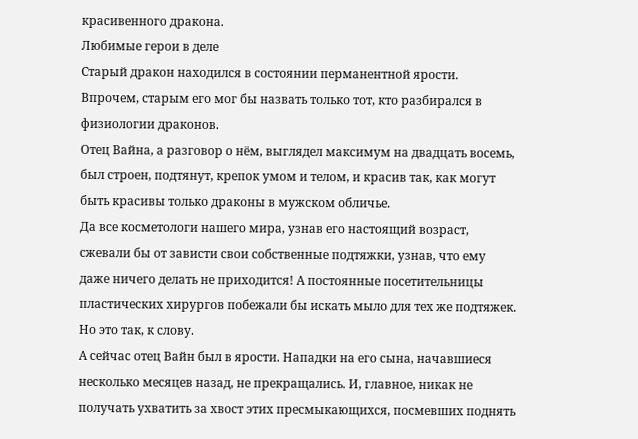красивенного дракона.
Любимые герои в деле
Старый дракон находился в состоянии перманентной ярости.
Впрочем, старым его мог бы назвать только тот, кто разбирался в физиологии драконов.
Отец Вайна, а разговор о нём, выглядел максимум на двадцать восемь, был строен, подтянут, крепок умом и телом, и красив так, как могут быть красивы только драконы в мужском обличье.
Да все косметологи нашего мира, узнав его настоящий возраст, сжевали бы от зависти свои собственные подтяжки, узнав, что ему даже ничего делать не приходится! А постоянные посетительницы пластических хирургов побежали бы искать мыло для тех же подтяжек.
Но это так, к слову.
А сейчас отец Вайн был в ярости. Нападки на его сына, начавшиеся несколько месяцев назад, не прекращались. И, главное, никак не получать ухватить за хвост этих пресмыкающихся, посмевших поднять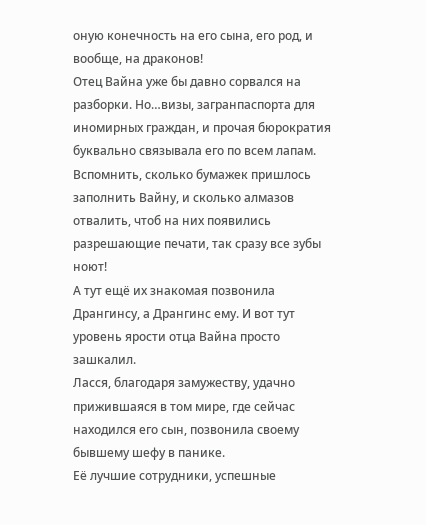оную конечность на его сына, его род, и вообще, на драконов!
Отец Вайна уже бы давно сорвался на разборки. Но…визы, загранпаспорта для иномирных граждан, и прочая бюрократия буквально связывала его по всем лапам.
Вспомнить, сколько бумажек пришлось заполнить Вайну, и сколько алмазов отвалить, чтоб на них появились разрешающие печати, так сразу все зубы ноют!
А тут ещё их знакомая позвонила Дрангинсу, а Дрангинс ему. И вот тут уровень ярости отца Вайна просто зашкалил.
Ласся, благодаря замужеству, удачно прижившаяся в том мире, где сейчас находился его сын, позвонила своему бывшему шефу в панике.
Её лучшие сотрудники, успешные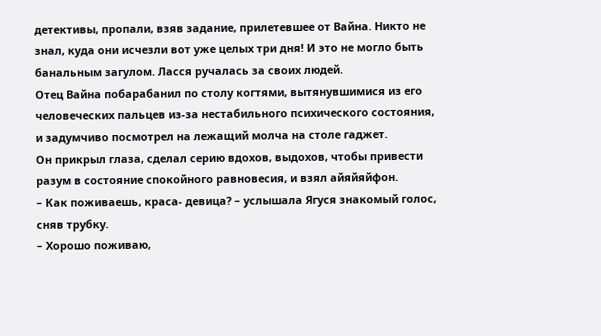детективы, пропали, взяв задание, прилетевшее от Вайна. Никто не знал, куда они исчезли вот уже целых три дня! И это не могло быть банальным загулом. Ласся ручалась за своих людей.
Отец Вайна побарабанил по столу когтями, вытянувшимися из его человеческих пальцев из-за нестабильного психического состояния, и задумчиво посмотрел на лежащий молча на столе гаджет.
Он прикрыл глаза, сделал серию вдохов, выдохов, чтобы привести разум в состояние спокойного равновесия, и взял айяйяйфон.
– Как поживаешь, краса- девица? – услышала Ягуся знакомый голос, сняв трубку.
– Хорошо поживаю,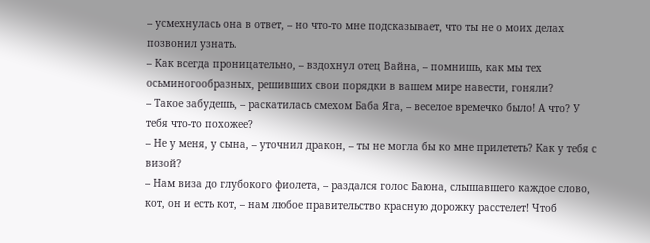– усмехнулась она в ответ, – но что-то мне подсказывает, что ты не о моих делах позвонил узнать.
– Как всегда проницательно, – вздохнул отец Вайна, – помнишь, как мы тех осьминогообразных, решивших свои порядки в вашем мире навести, гоняли?
– Такое забудешь, – раскатилась смехом Баба Яга, – веселое времечко было! А что? У тебя что-то похожее?
– Не у меня, у сына, – уточнил дракон, – ты не могла бы ко мне прилететь? Как у тебя с визой?
– Нам виза до глубокого фиолета, – раздался голос Баюна, слышавшего каждое слово, кот, он и есть кот, – нам любое правительство красную дорожку расстелет! Чтоб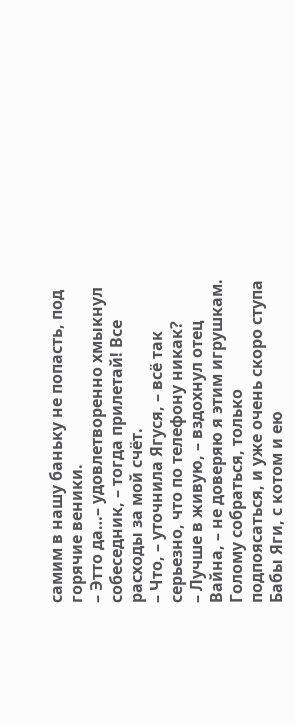самим в нашу баньку не попасть, под горячие веники.
– Этто да…– удовлетворенно хмыкнул собеседник, – тогда прилетай! Все расходы за мой счёт.
– Что, – уточнила Ягуся, – всё так серьезно, что по телефону никак?
– Лучше в живую, – вздохнул отец Вайна, – не доверяю я этим игрушкам.
Голому собраться, только подпоясаться, и уже очень скоро ступа Бабы Яги, с котом и ею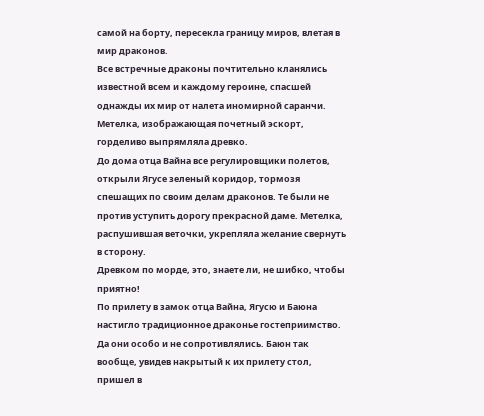самой на борту, пересекла границу миров, влетая в мир драконов.
Все встречные драконы почтительно кланялись известной всем и каждому героине, спасшей однажды их мир от налета иномирной саранчи.
Метелка, изображающая почетный эскорт, горделиво выпрямляла древко.
До дома отца Вайна все регулировщики полетов, открыли Ягусе зеленый коридор, тормозя спешащих по своим делам драконов. Те были не против уступить дорогу прекрасной даме. Метелка, распушившая веточки, укрепляла желание свернуть в сторону.
Древком по морде, это, знаете ли, не шибко, чтобы приятно!
По прилету в замок отца Вайна, Ягусю и Баюна настигло традиционное драконье гостеприимство.
Да они особо и не сопротивлялись. Баюн так вообще, увидев накрытый к их прилету стол, пришел в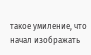такое умиление, что начал изображать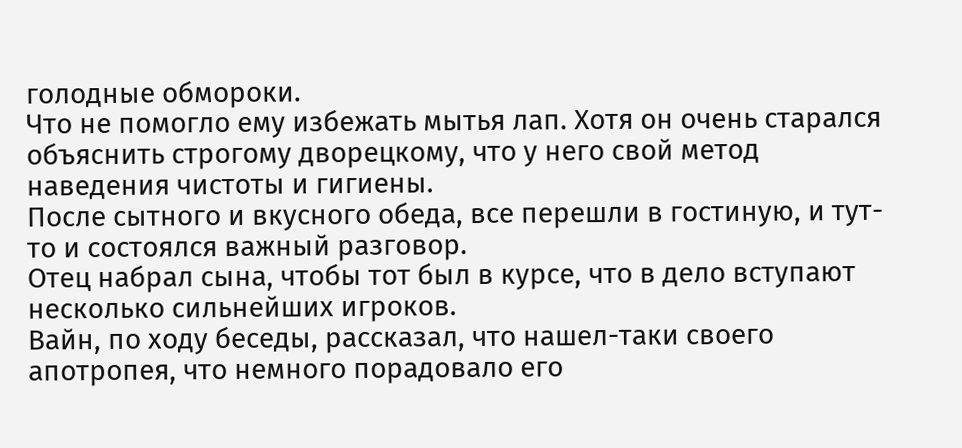голодные обмороки.
Что не помогло ему избежать мытья лап. Хотя он очень старался объяснить строгому дворецкому, что у него свой метод наведения чистоты и гигиены.
После сытного и вкусного обеда, все перешли в гостиную, и тут-то и состоялся важный разговор.
Отец набрал сына, чтобы тот был в курсе, что в дело вступают несколько сильнейших игроков.
Вайн, по ходу беседы, рассказал, что нашел-таки своего апотропея, что немного порадовало его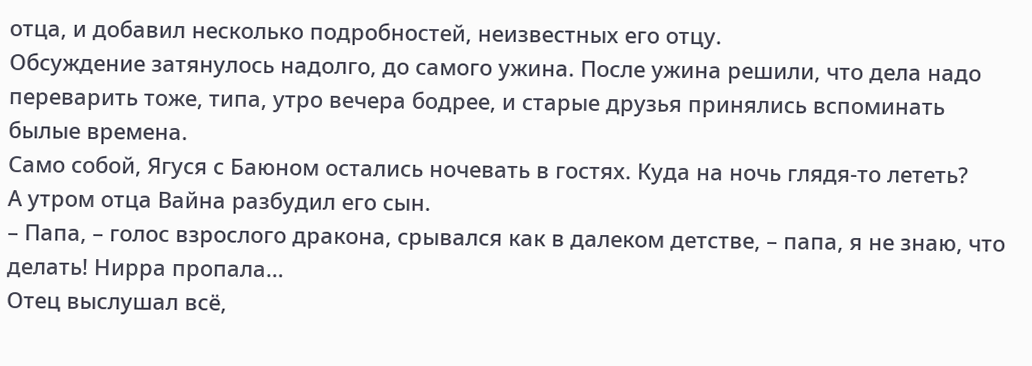отца, и добавил несколько подробностей, неизвестных его отцу.
Обсуждение затянулось надолго, до самого ужина. После ужина решили, что дела надо переварить тоже, типа, утро вечера бодрее, и старые друзья принялись вспоминать былые времена.
Само собой, Ягуся с Баюном остались ночевать в гостях. Куда на ночь глядя-то лететь?
А утром отца Вайна разбудил его сын.
– Папа, – голос взрослого дракона, срывался как в далеком детстве, – папа, я не знаю, что делать! Нирра пропала…
Отец выслушал всё,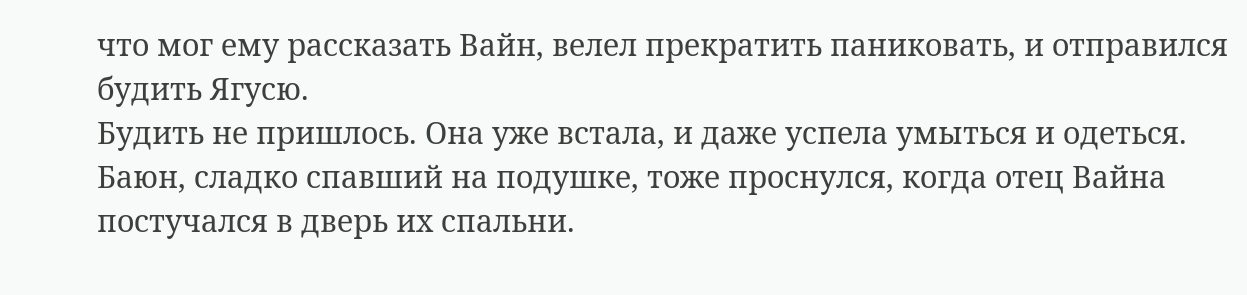что мог ему рассказать Вайн, велел прекратить паниковать, и отправился будить Ягусю.
Будить не пришлось. Она уже встала, и даже успела умыться и одеться.
Баюн, сладко спавший на подушке, тоже проснулся, когда отец Вайна постучался в дверь их спальни.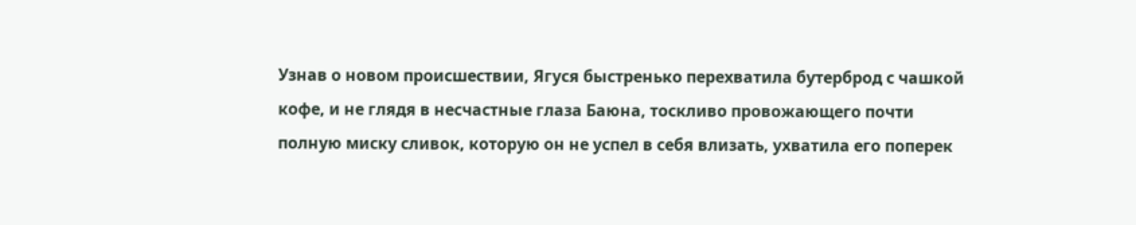Узнав о новом происшествии, Ягуся быстренько перехватила бутерброд с чашкой кофе, и не глядя в несчастные глаза Баюна, тоскливо провожающего почти полную миску сливок, которую он не успел в себя влизать, ухватила его поперек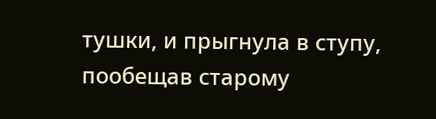тушки, и прыгнула в ступу, пообещав старому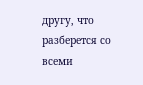другу, что разберется со всеми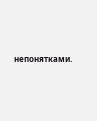непонятками.